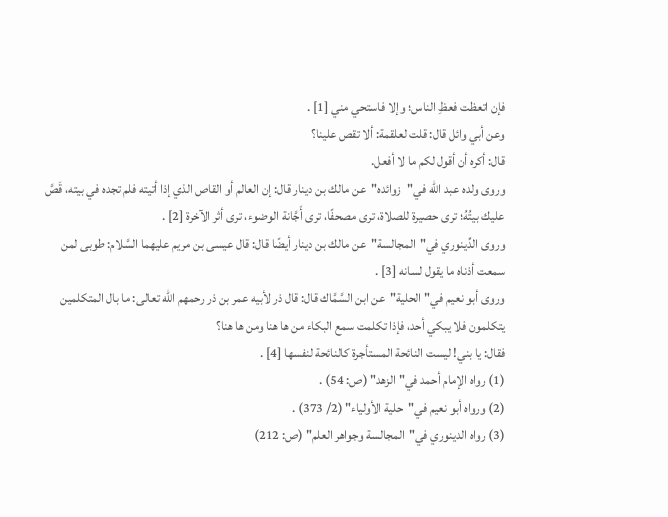فإن اتعظت فعظِ الناس؛ وإلا فاستحي مني [1] .
وعن أبي وائل قال: قلت لعلقمة: ألا تقص علينا؟
قال: أكره أن أقول لكم ما لا أفعل.
وروى ولده عبد الله في"زوائده"عن مالك بن دينار قال: إن العالم أو القاص الذي إذا أتيته فلم تجده في بيته، قَصَّ عليك بيتُهُ؛ ترى حصيرة للصلاة، ترى مصحفًا، ترى أَجَّانة الوضوء، ترى أثر الآخرة [2] .
وروى الدِّينوري في"المجالسة"عن مالك بن دينار أيضًا قال: قال عيسى بن مريم عليهما السَّلام: طوبى لمن سمعت أذناه ما يقول لسانه [3] .
وروى أبو نعيم في"الحلية"عن ابن السَّمَّاك قال: قال ذر لأبيه عمر بن ذر رحمهم الله تعالى: ما بال المتكلمين يتكلمون فلا يبكي أحد، فإذا تكلمت سمع البكاء من ها هنا ومن ها هنا؟
فقال: يا بني! ليست النائحة المستأجرة كالنائحة لنفسها [4] .
(1) رواه الإمام أحمد في"الزهد" (ص: 54) .
(2) ورواه أبو نعيم في"حلية الأولياء" (2/ 373) .
(3) رواه الدينوري في"المجالسة وجواهر العلم" (ص: 212)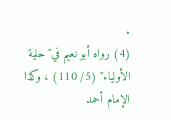.
(4) رواه أبو نعيم في"حلية الأولياء" (5/ 110) ، وكذا الإمام أحمد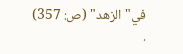في"الزهد" (ص: 357) .